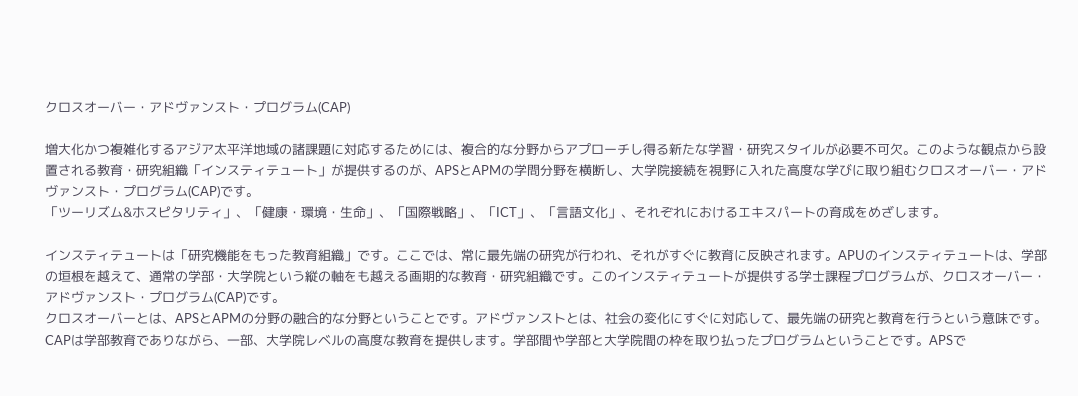クロスオーバー・アドヴァンスト・プログラム(CAP)

増大化かつ複雑化するアジア太平洋地域の諸課題に対応するためには、複合的な分野からアプローチし得る新たな学習・研究スタイルが必要不可欠。このような観点から設置される教育・研究組織「インスティテュート」が提供するのが、APSとAPMの学問分野を横断し、大学院接続を視野に入れた高度な学びに取り組むクロスオーバー・アドヴァンスト・プログラム(CAP)です。
「ツーリズム&ホスピタリティ」、「健康・環境・生命」、「国際戦略」、「ICT」、「言語文化」、それぞれにおけるエキスパートの育成をめざします。

インスティテュートは「研究機能をもった教育組織」です。ここでは、常に最先端の研究が行われ、それがすぐに教育に反映されます。APUのインスティテュートは、学部の垣根を越えて、通常の学部・大学院という縦の軸をも越える画期的な教育・研究組織です。このインスティテュートが提供する学士課程プログラムが、クロスオーバー・アドヴァンスト・プログラム(CAP)です。
クロスオーバーとは、APSとAPMの分野の融合的な分野ということです。アドヴァンストとは、社会の変化にすぐに対応して、最先端の研究と教育を行うという意味です。CAPは学部教育でありながら、一部、大学院レベルの高度な教育を提供します。学部間や学部と大学院間の枠を取り払ったプログラムということです。APSで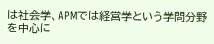は社会学、APMでは経営学という学問分野を中心に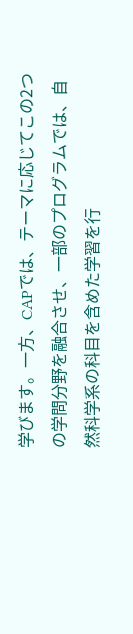学びます。一方、CAPでは、テーマに応じてこの2つの学問分野を融合させ、一部のプログラムでは、自然科学系の科目を含めた学習を行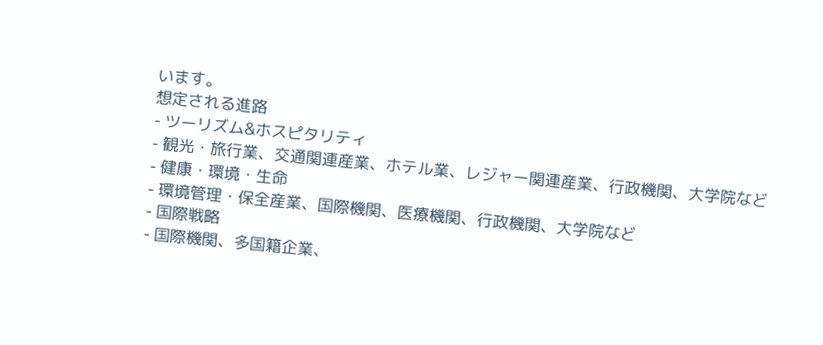います。
想定される進路
- ツーリズム&ホスピタリティ
- 観光・旅行業、交通関連産業、ホテル業、レジャー関連産業、行政機関、大学院など
- 健康・環境・生命
- 環境管理・保全産業、国際機関、医療機関、行政機関、大学院など
- 国際戦略
- 国際機関、多国籍企業、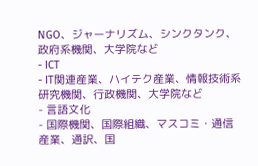NGO、ジャーナリズム、シンクタンク、政府系機関、大学院など
- ICT
- IT関連産業、ハイテク産業、情報技術系研究機関、行政機関、大学院など
- 言語文化
- 国際機関、国際組織、マスコミ・通信産業、通訳、国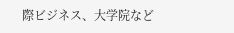際ビジネス、大学院など